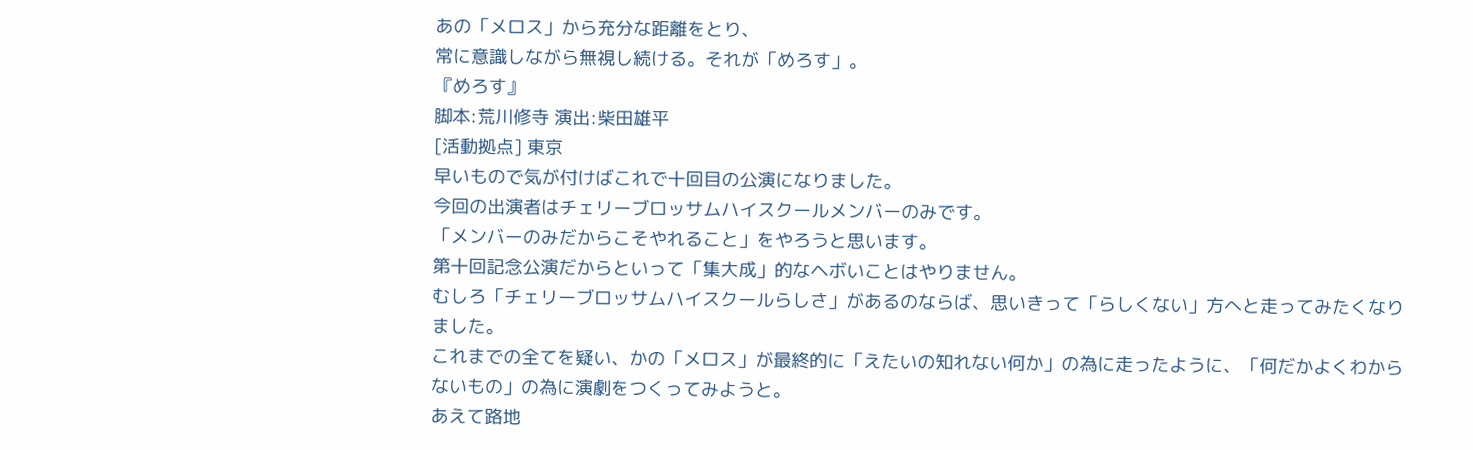あの「メロス」から充分な距離をとり、
常に意識しながら無視し続ける。それが「めろす」。
『めろす』
脚本:荒川修寺 演出:柴田雄平
[活動拠点] 東京
早いもので気が付けばこれで十回目の公演になりました。
今回の出演者はチェリーブロッサムハイスクールメンバーのみです。
「メンバーのみだからこそやれること」をやろうと思います。
第十回記念公演だからといって「集大成」的なヘボいことはやりません。
むしろ「チェリーブロッサムハイスクールらしさ」があるのならば、思いきって「らしくない」方へと走ってみたくなりました。
これまでの全てを疑い、かの「メロス」が最終的に「えたいの知れない何か」の為に走ったように、「何だかよくわからないもの」の為に演劇をつくってみようと。
あえて路地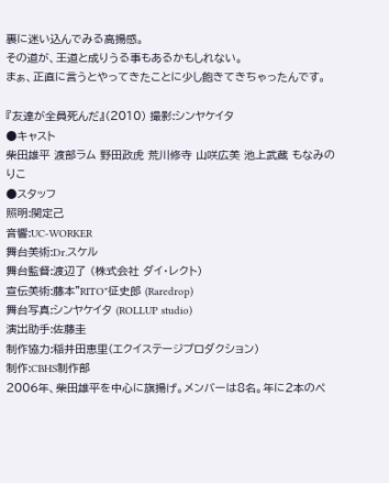裏に迷い込んでみる高揚感。
その道が、王道と成りうる事もあるかもしれない。
まぁ、正直に言うとやってきたことに少し飽きてきちゃったんです。

『友達が全員死んだ』(2010) 撮影:シンヤケイタ
●キャスト
柴田雄平 渡部ラム 野田政虎 荒川修寺 山咲広美 池上武蔵 もなみのりこ
●スタッフ
照明:関定己
音響:UC-WORKER
舞台美術:Dr.スケル
舞台監督:渡辺了 (株式会社 ダイ・レクト)
宣伝美術:藤本"RITO"征史郎 (Raredrop)
舞台写真:シンヤケイタ (ROLLUP studio)
演出助手:佐藤圭
制作協力:稲井田恵里(エクイステージプロダクション)
制作:CBHS制作部
2006年、柴田雄平を中心に旗揚げ。メンバーは8名。年に2本のペ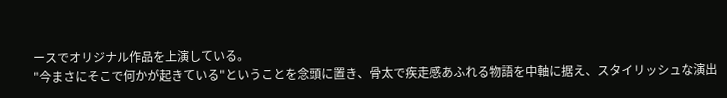ースでオリジナル作品を上演している。
"今まさにそこで何かが起きている"ということを念頭に置き、骨太で疾走感あふれる物語を中軸に据え、スタイリッシュな演出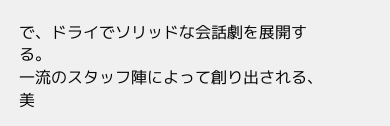で、ドライでソリッドな会話劇を展開する。
一流のスタッフ陣によって創り出される、美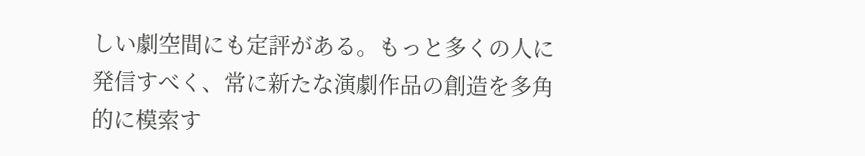しい劇空間にも定評がある。もっと多くの人に発信すべく、常に新たな演劇作品の創造を多角的に模索す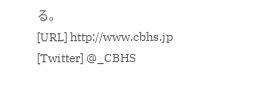る。
[URL] http://www.cbhs.jp
[Twitter] @_CBHS